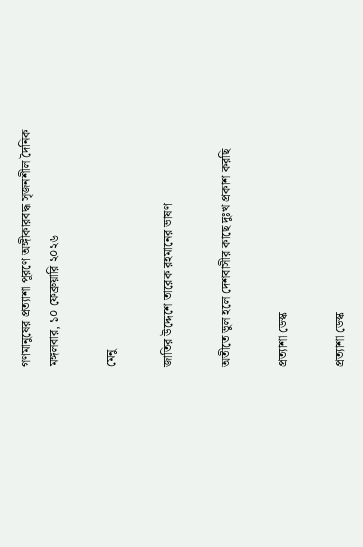গণমানুষের প্রত্যাশা পূরণে অঙ্গীকারবদ্ধ সৃজনশীল দৈনিক
মঙ্গলবার, ১০ ফেব্রুয়ারি ২০২৬

মেনু

জাতির উদ্দেশে তারেক রহমানের ভাষণ

অতীতে ভুল হলে দেশবাসীর কাছে দুঃখ প্রকাশ করছি

প্রত্যাশা ডেস্ক

প্রত্যাশা ডেস্ক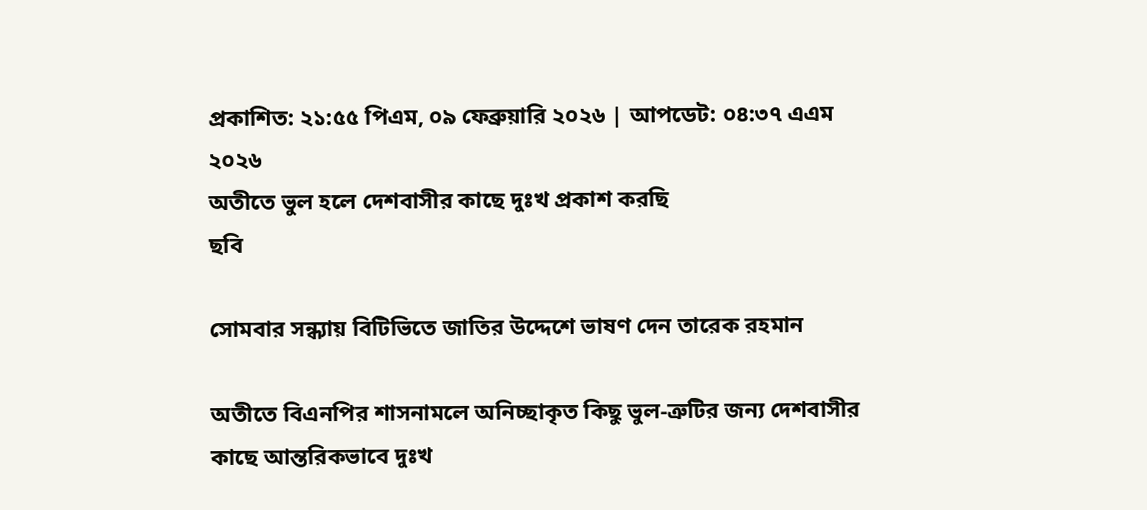প্রকাশিত: ২১:৫৫ পিএম, ০৯ ফেব্রুয়ারি ২০২৬ | আপডেট: ০৪:৩৭ এএম ২০২৬
অতীতে ভুল হলে দেশবাসীর কাছে দুঃখ প্রকাশ করছি
ছবি

সোমবার সন্ধ্যায় বিটিভিতে জাতির উদ্দেশে ভাষণ দেন তারেক রহমান

অতীতে বিএনপির শাসনামলে অনিচ্ছাকৃত কিছু ভুল-ত্রুটির জন্য দেশবাসীর কাছে আন্তরিকভাবে দুঃখ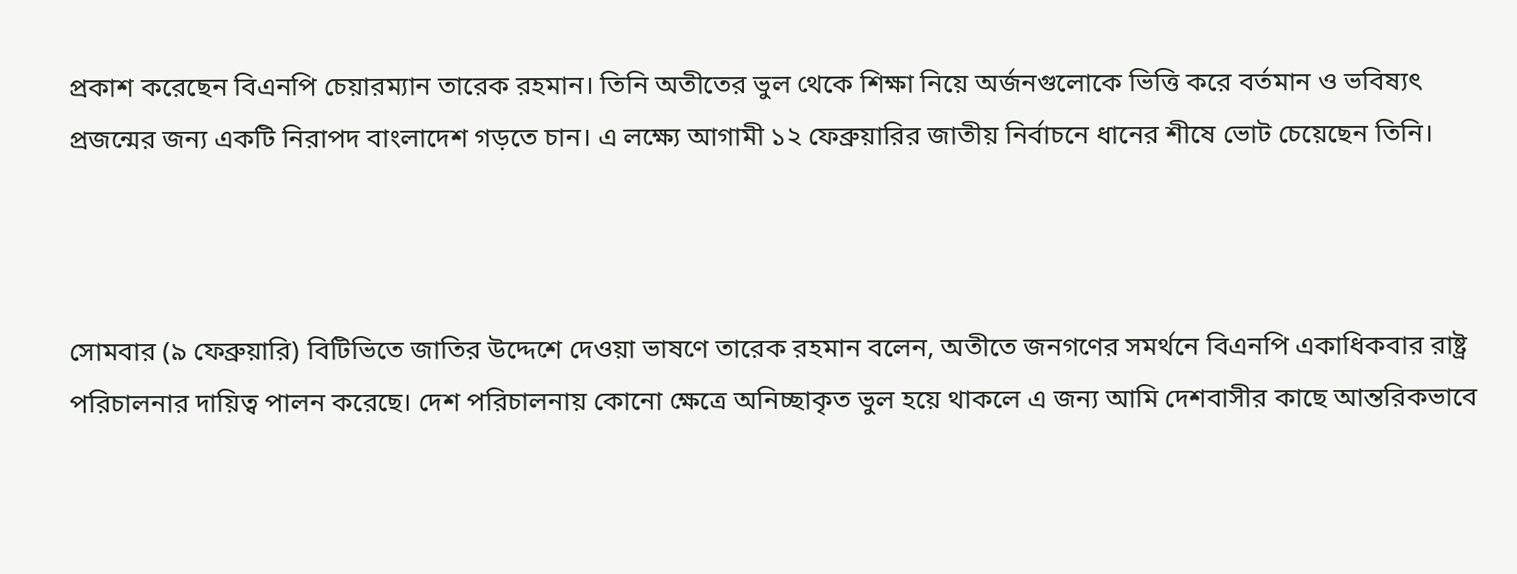প্রকাশ করেছেন বিএনপি চেয়ারম্যান তারেক রহমান। তিনি অতীতের ভুল থেকে শিক্ষা নিয়ে অর্জনগুলোকে ভিত্তি করে বর্তমান ও ভবিষ্যৎ প্রজন্মের জন্য একটি নিরাপদ বাংলাদেশ গড়তে চান। এ লক্ষ্যে আগামী ১২ ফেব্রুয়ারির জাতীয় নির্বাচনে ধানের শীষে ভোট চেয়েছেন তিনি।



সোমবার (৯ ফেব্রুয়ারি) বিটিভিতে জাতির উদ্দেশে দেওয়া ভাষণে তারেক রহমান বলেন, অতীতে জনগণের সমর্থনে বিএনপি একাধিকবার রাষ্ট্র পরিচালনার দায়িত্ব পালন করেছে। দেশ পরিচালনায় কোনো ক্ষেত্রে অনিচ্ছাকৃত ভুল হয়ে থাকলে এ জন্য আমি দেশবাসীর কাছে আন্তরিকভাবে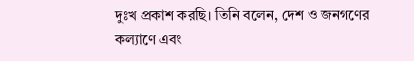দুঃখ প্রকাশ করছি। তিনি বলেন, দেশ ও জনগণের কল্যাণে এবং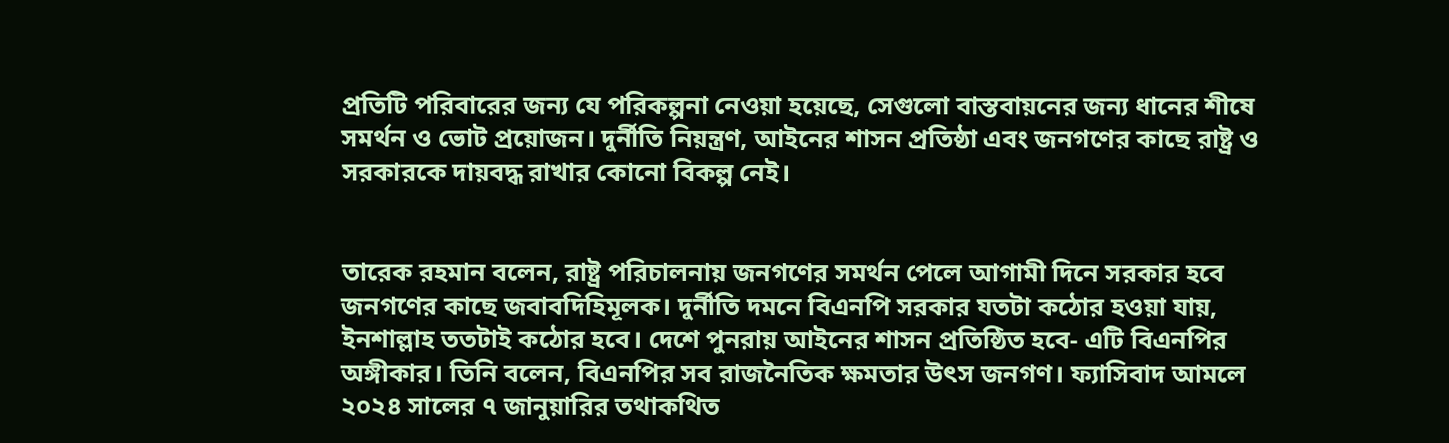প্রতিটি পরিবারের জন্য যে পরিকল্পনা নেওয়া হয়েছে, সেগুলো বাস্তবায়নের জন্য ধানের শীষে সমর্থন ও ভোট প্রয়োজন। দুর্নীতি নিয়ন্ত্রণ, আইনের শাসন প্রতিষ্ঠা এবং জনগণের কাছে রাষ্ট্র ও সরকারকে দায়বদ্ধ রাখার কোনো বিকল্প নেই।


তারেক রহমান বলেন, রাষ্ট্র পরিচালনায় জনগণের সমর্থন পেলে আগামী দিনে সরকার হবে জনগণের কাছে জবাবদিহিমূলক। দুর্নীতি দমনে বিএনপি সরকার যতটা কঠোর হওয়া যায়, ইনশাল্লাহ ততটাই কঠোর হবে। দেশে পুনরায় আইনের শাসন প্রতিষ্ঠিত হবে- এটি বিএনপির অঙ্গীকার। তিনি বলেন, বিএনপির সব রাজনৈতিক ক্ষমতার উৎস জনগণ। ফ্যাসিবাদ আমলে ২০২৪ সালের ৭ জানুয়ারির তথাকথিত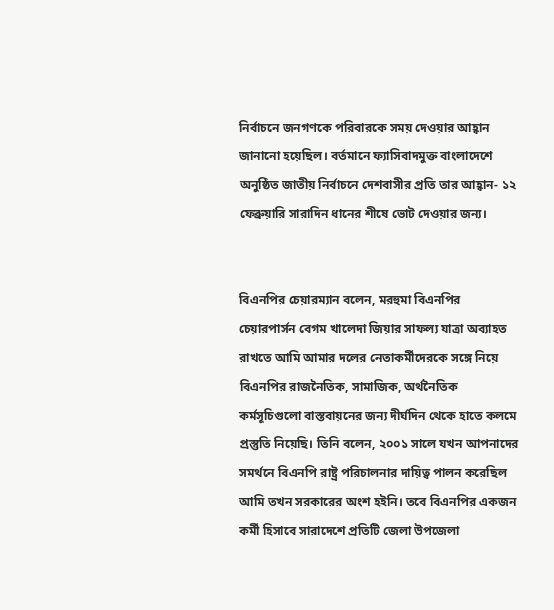নির্বাচনে জনগণকে পরিবারকে সময় দেওয়ার আহ্বান জানানো হয়েছিল। বর্তমানে ফ্যাসিবাদমুক্ত বাংলাদেশে অনুষ্ঠিত জাতীয় নির্বাচনে দেশবাসীর প্রতি তার আহ্বান- ১২ ফেব্রুয়ারি সারাদিন ধানের শীষে ভোট দেওয়ার জন্য।


বিএনপির চেয়ারম্যান বলেন, মরহুমা বিএনপির চেয়ারপার্সন বেগম খালেদা জিয়ার সাফল্য যাত্রা অব্যাহত রাখতে আমি আমার দলের নেতাকর্মীদেরকে সঙ্গে নিয়ে বিএনপির রাজনৈতিক, সামাজিক, অর্থনৈতিক কর্মসূচিগুলো বাস্তবায়নের জন্য দীর্ঘদিন থেকে হাতে কলমে প্রস্তুতি নিয়েছি। তিনি বলেন, ২০০১ সালে যখন আপনাদের সমর্থনে বিএনপি রাষ্ট্র পরিচালনার দায়িত্ব পালন করেছিল আমি তখন সরকারের অংশ হইনি। তবে বিএনপির একজন কর্মী হিসাবে সারাদেশে প্রতিটি জেলা উপজেলা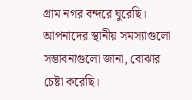গ্রাম নগর বন্দরে ঘুরেছি। আপনাদের স্থানীয় সমস্যাগুলো সম্ভাবনাগুলো জানা, বোঝার চেষ্টা করেছি।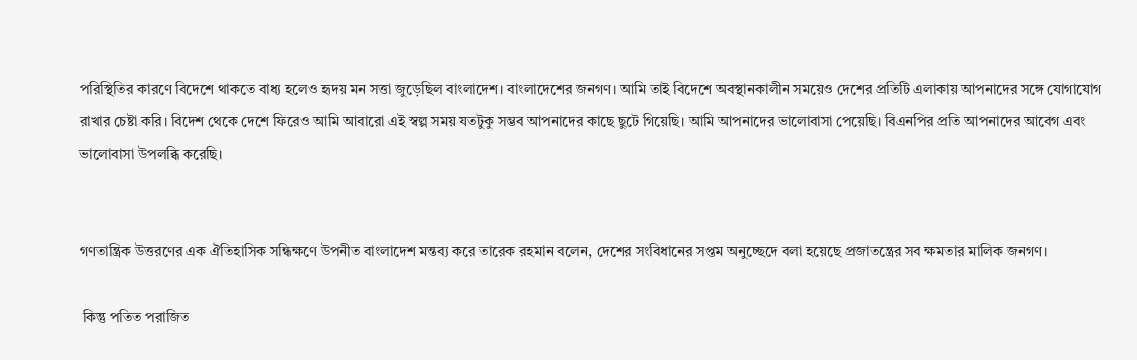পরিস্থিতির কারণে বিদেশে থাকতে বাধ্য হলেও হৃদয় মন সত্তা জুড়েছিল বাংলাদেশ। বাংলাদেশের জনগণ। আমি তাই বিদেশে অবস্থানকালীন সময়েও দেশের প্রতিটি এলাকায় আপনাদের সঙ্গে যোগাযোগ রাখার চেষ্টা করি। বিদেশ থেকে দেশে ফিরেও আমি আবারো এই স্বল্প সময় যতটুকু সম্ভব আপনাদের কাছে ছুটে গিয়েছি। আমি আপনাদের ভালোবাসা পেয়েছি। বিএনপির প্রতি আপনাদের আবেগ এবং ভালোবাসা উপলব্ধি করেছি।


গণতান্ত্রিক উত্তরণের এক ঐতিহাসিক সন্ধিক্ষণে উপনীত বাংলাদেশ মন্তব্য করে তারেক রহমান বলেন, দেশের সংবিধানের সপ্তম অনুচ্ছেদে বলা হয়েছে প্রজাতন্ত্রের সব ক্ষমতার মালিক জনগণ।

 কিন্তু পতিত পরাজিত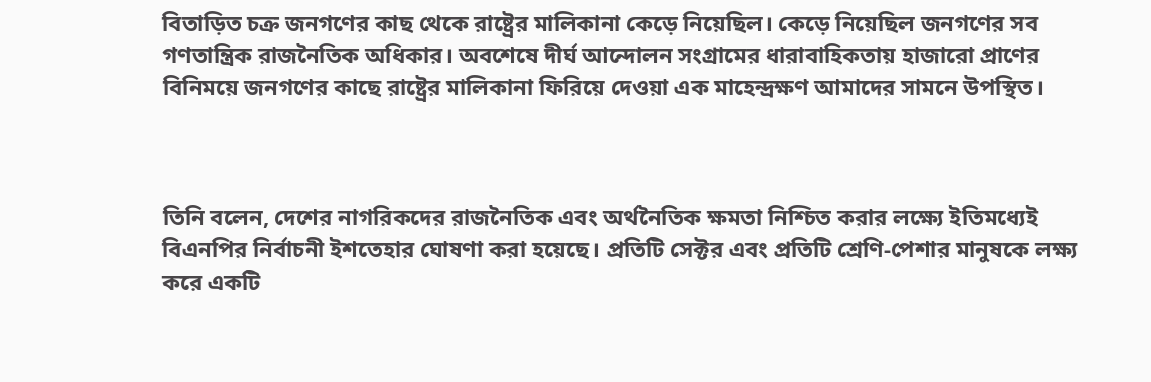বিতাড়িত চক্র জনগণের কাছ থেকে রাষ্ট্রের মালিকানা কেড়ে নিয়েছিল। কেড়ে নিয়েছিল জনগণের সব গণতান্ত্রিক রাজনৈতিক অধিকার। অবশেষে দীর্ঘ আন্দোলন সংগ্রামের ধারাবাহিকতায় হাজারো প্রাণের বিনিময়ে জনগণের কাছে রাষ্ট্রের মালিকানা ফিরিয়ে দেওয়া এক মাহেন্দ্রক্ষণ আমাদের সামনে উপস্থিত।



তিনি বলেন, দেশের নাগরিকদের রাজনৈতিক এবং অর্থনৈতিক ক্ষমতা নিশ্চিত করার লক্ষ্যে ইতিমধ্যেই বিএনপির নির্বাচনী ইশতেহার ঘোষণা করা হয়েছে। প্রতিটি সেক্টর এবং প্রতিটি শ্রেণি-পেশার মানুষকে লক্ষ্য করে একটি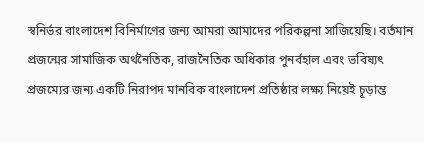স্বনির্ভর বাংলাদেশ বিনির্মাণের জন্য আমরা আমাদের পরিকল্পনা সাজিয়েছি। বর্তমান প্রজন্মের সামাজিক অর্থনৈতিক, রাজনৈতিক অধিকার পুনর্বহাল এবং ভবিষ্যৎ প্রজম্যের জন্য একটি নিরাপদ মানবিক বাংলাদেশ প্রতিষ্ঠার লক্ষ্য নিয়েই চূড়ান্ত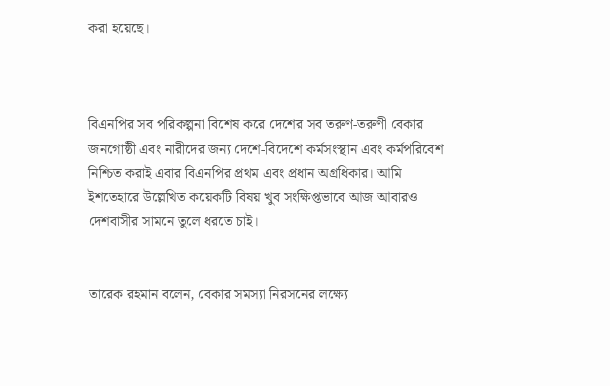করা হয়েছে।



বিএনপির সব পরিকল্পনা বিশেষ করে দেশের সব তরুণ-তরুণী বেকার জনগোষ্ঠী এবং নারীদের জন্য দেশে-বিদেশে কর্মসংস্থান এবং কর্মপরিবেশ নিশ্চিত করাই এবার বিএনপির প্রথম এবং প্রধান অগ্রধিকার। আমি ইশতেহারে উল্লেখিত কয়েকটি বিষয় খুব সংক্ষিপ্তভাবে আজ আবারও দেশবাসীর সামনে তুলে ধরতে চাই।


তারেক রহমান বলেন, বেকার সমস্যা নিরসনের লক্ষ্যে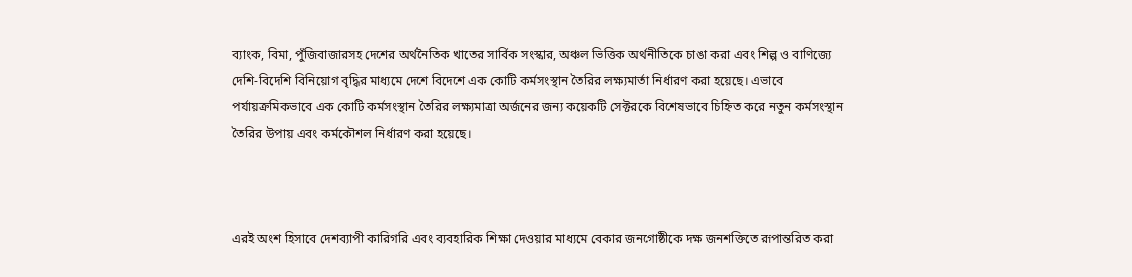ব্যাংক, বিমা, পুঁজিবাজারসহ দেশের অর্থনৈতিক খাতের সার্বিক সংস্কার, অঞ্চল ভিত্তিক অর্থনীতিকে চাঙা করা এবং শিল্প ও বাণিজ্যে দেশি-বিদেশি বিনিয়োগ বৃদ্ধির মাধ্যমে দেশে বিদেশে এক কোটি কর্মসংস্থান তৈরির লক্ষ্যমার্তা নির্ধারণ করা হয়েছে। এভাবে পর্যায়ক্রমিকভাবে এক কোটি কর্মসংস্থান তৈরির লক্ষ্যমাত্রা অর্জনের জন্য কয়েকটি সেক্টরকে বিশেষভাবে চিহ্নিত করে নতুন কর্মসংস্থান তৈরির উপায় এবং কর্মকৌশল নির্ধারণ করা হয়েছে।



এরই অংশ হিসাবে দেশব্যাপী কারিগরি এবং ব্যবহারিক শিক্ষা দেওয়ার মাধ্যমে বেকার জনগোষ্ঠীকে দক্ষ জনশক্তিতে রূপান্তরিত করা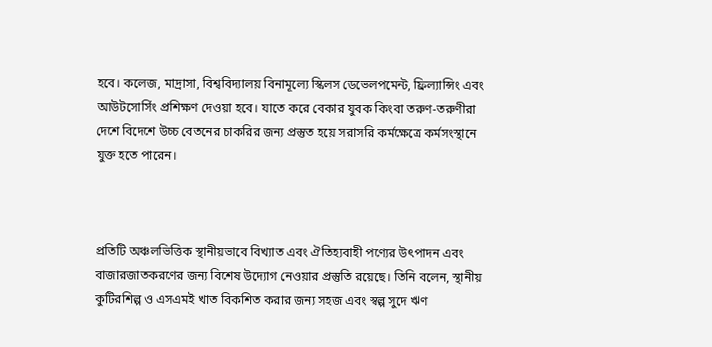হবে। কলেজ, মাদ্রাসা, বিশ্ববিদ্যালয় বিনামূল্যে স্কিলস ডেভেলপমেন্ট, ফ্রিল্যান্সিং এবং আউটসোর্সিং প্রশিক্ষণ দেওয়া হবে। যাতে করে বেকার যুবক কিংবা তরুণ-তরুণীরা দেশে বিদেশে উচ্চ বেতনের চাকরির জন্য প্রস্তুত হয়ে সরাসরি কর্মক্ষেত্রে কর্মসংস্থানে যুক্ত হতে পারেন।



প্রতিটি অঞ্চলভিত্তিক স্থানীয়ভাবে বিখ্যাত এবং ঐতিহ্যবাহী পণ্যের উৎপাদন এবং বাজারজাতকরণের জন্য বিশেষ উদ্যোগ নেওয়ার প্রস্তুতি রয়েছে। তিনি বলেন, স্থানীয় কুটিরশিল্প ও এসএমই খাত বিকশিত করার জন্য সহজ এবং স্বল্প সুদে ঋণ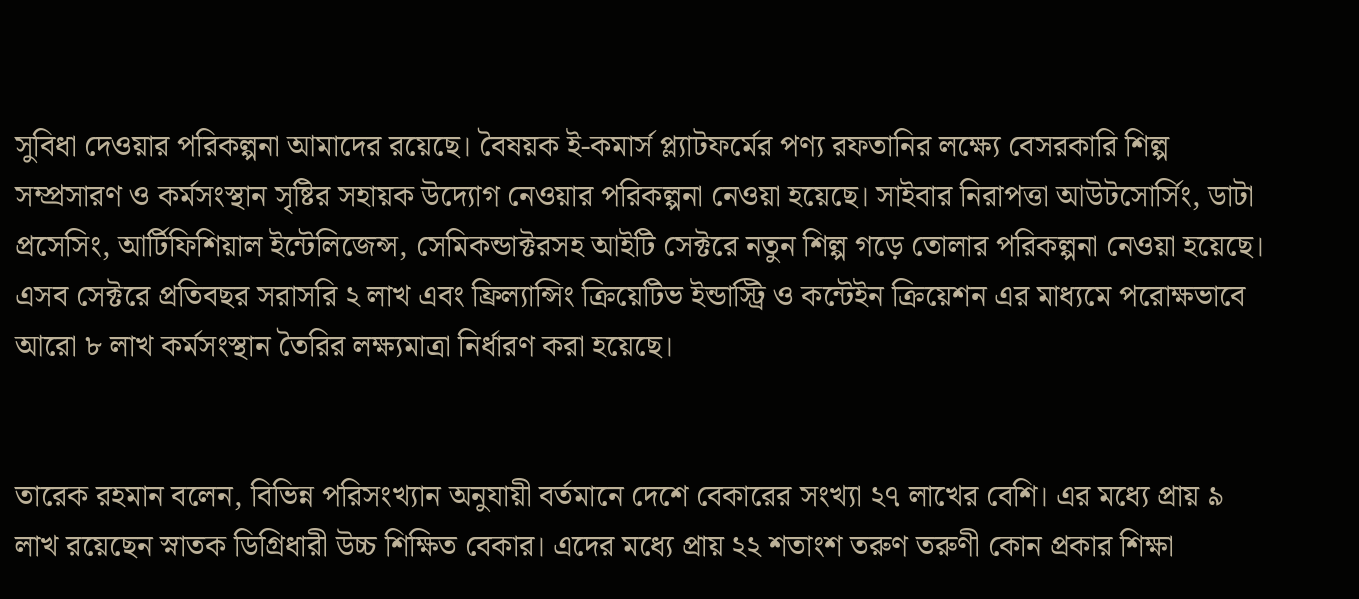সুবিধা দেওয়ার পরিকল্পনা আমাদের রয়েছে। বৈষয়ক ই-কমার্স প্ল্যাটফর্মের পণ্য রফতানির লক্ষ্যে বেসরকারি শিল্প সম্প্রসারণ ও কর্মসংস্থান সৃষ্টির সহায়ক উদ্যোগ নেওয়ার পরিকল্পনা নেওয়া হয়েছে। সাইবার নিরাপত্তা আউটসোর্সিং, ডাটা প্রসেসিং, আর্টিফিশিয়াল ইন্টেলিজেন্স, সেমিকন্ডাক্টরসহ আইটি সেক্টরে নতুন শিল্প গড়ে তোলার পরিকল্পনা নেওয়া হয়েছে। এসব সেক্টরে প্রতিবছর সরাসরি ২ লাখ এবং ফ্রিল্যান্সিং ক্রিয়েটিভ ইন্ডাস্ট্রি ও কন্টেইন ক্রিয়েশন এর মাধ্যমে পরোক্ষভাবে আরো ৮ লাখ কর্মসংস্থান তৈরির লক্ষ্যমাত্রা নির্ধারণ করা হয়েছে।


তারেক রহমান বলেন, বিভিন্ন পরিসংখ্যান অনুযায়ী বর্তমানে দেশে বেকারের সংখ্যা ২৭ লাখের বেশি। এর মধ্যে প্রায় ৯ লাখ রয়েছেন স্নাতক ডিগ্রিধারী উচ্চ শিক্ষিত বেকার। এদের মধ্যে প্রায় ২২ শতাংশ তরুণ তরুণী কোন প্রকার শিক্ষা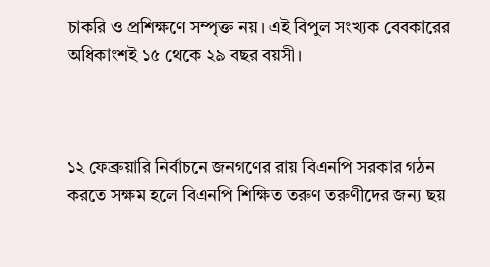চাকরি ও প্রশিক্ষণে সম্পৃক্ত নয়। এই বিপুল সংখ্যক বেবকারের অধিকাংশই ১৫ থেকে ২৯ বছর বয়সী।



১২ ফেব্রুয়ারি নির্বাচনে জনগণের রায় বিএনপি সরকার গঠন করতে সক্ষম হলে বিএনপি শিক্ষিত তরুণ তরুণীদের জন্য ছয়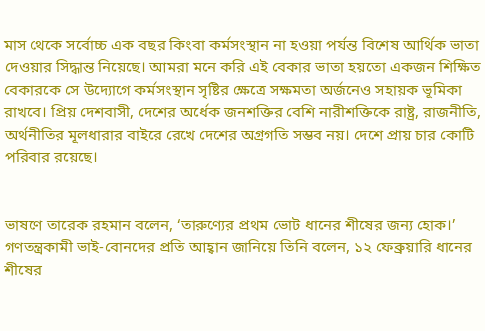মাস থেকে সর্বোচ্চ এক বছর কিংবা কর্মসংস্থান না হওয়া পর্যন্ত বিশেষ আর্থিক ভাতা দেওয়ার সিদ্ধান্ত নিয়েছে। আমরা মনে করি এই বেকার ভাতা হয়তো একজন শিক্ষিত বেকারকে সে উদ্যোগে কর্মসংস্থান সৃষ্টির ক্ষেত্রে সক্ষমতা অর্জনেও সহায়ক ভূমিকা রাখবে। প্রিয় দেশবাসী, দেশের অর্ধেক জনশক্তির বেশি নারীশক্তিকে রাষ্ট্র, রাজনীতি, অর্থনীতির মূলধারার বাইরে রেখে দেশের অগ্রগতি সম্ভব নয়। দেশে প্রায় চার কোটি পরিবার রয়েছে।


ভাষণে তারেক রহমান বলেন, ‘তারুণ্যের প্রথম ভোট ধানের শীষের জন্য হোক।’ গণতন্ত্রকামী ভাই-বোনদের প্রতি আহ্বান জানিয়ে তিনি বলেন, ১২ ফেব্রুয়ারি ধানের শীষের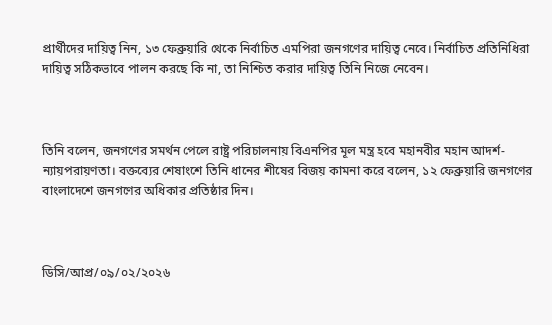প্রার্থীদের দায়িত্ব নিন, ১৩ ফেব্রুয়ারি থেকে নির্বাচিত এমপিরা জনগণের দায়িত্ব নেবে। নির্বাচিত প্রতিনিধিরা দায়িত্ব সঠিকভাবে পালন করছে কি না, তা নিশ্চিত করার দায়িত্ব তিনি নিজে নেবেন।



তিনি বলেন, জনগণের সমর্থন পেলে রাষ্ট্র পরিচালনায় বিএনপির মূল মন্ত্র হবে মহানবীর মহান আদর্শ- ন্যায়পরায়ণতা। বক্তব্যের শেষাংশে তিনি ধানের শীষের বিজয় কামনা করে বলেন, ১২ ফেব্রুয়ারি জনগণের বাংলাদেশে জনগণের অধিকার প্রতিষ্ঠার দিন।



ডিসি/আপ্র/০৯/০২/২০২৬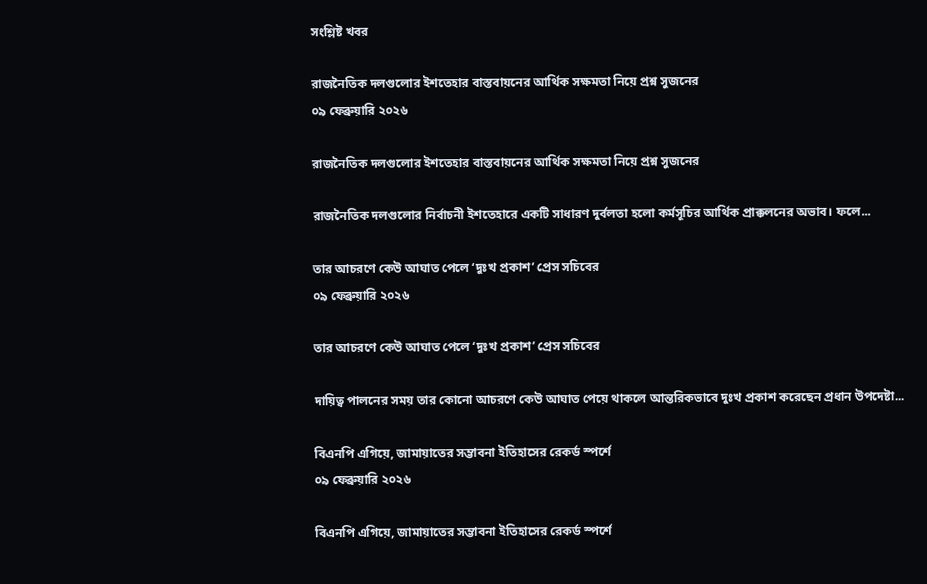সংশ্লিষ্ট খবর

রাজনৈতিক দলগুলোর ইশতেহার বাস্তবায়নের আর্থিক সক্ষমতা নিয়ে প্রশ্ন সুজনের
০৯ ফেব্রুয়ারি ২০২৬

রাজনৈতিক দলগুলোর ইশতেহার বাস্তবায়নের আর্থিক সক্ষমতা নিয়ে প্রশ্ন সুজনের

রাজনৈতিক দলগুলোর নির্বাচনী ইশতেহারে একটি সাধারণ দুর্বলতা হলো কর্মসূচির আর্থিক প্রাক্কলনের অভাব। ফলে...

তার আচরণে কেউ আঘাত পেলে ‘দুঃখ প্রকাশ’ প্রেস সচিবের
০৯ ফেব্রুয়ারি ২০২৬

তার আচরণে কেউ আঘাত পেলে ‘দুঃখ প্রকাশ’ প্রেস সচিবের

দায়িত্ব পালনের সময় তার কোনো আচরণে কেউ আঘাত পেয়ে থাকলে আন্তরিকভাবে দুঃখ প্রকাশ করেছেন প্রধান উপদেষ্টা...

বিএনপি এগিয়ে, জামায়াতের সম্ভাবনা ইতিহাসের রেকর্ড স্পর্শে
০৯ ফেব্রুয়ারি ২০২৬

বিএনপি এগিয়ে, জামায়াতের সম্ভাবনা ইতিহাসের রেকর্ড স্পর্শে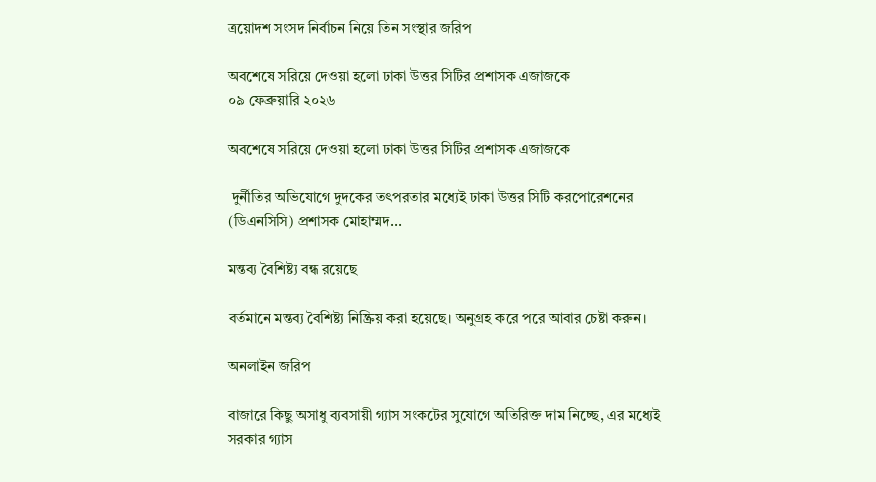ত্রয়োদশ সংসদ নির্বাচন নিয়ে তিন সংস্থার জরিপ

অবশেষে সরিয়ে দেওয়া হলো ঢাকা উত্তর সিটির প্রশাসক এজাজকে
০৯ ফেব্রুয়ারি ২০২৬

অবশেষে সরিয়ে দেওয়া হলো ঢাকা উত্তর সিটির প্রশাসক এজাজকে

 দুর্নীতির অভিযোগে দুদকের তৎপরতার মধ্যেই ঢাকা উত্তর সিটি করপোরেশনের (ডিএনসিসি) প্রশাসক মোহাম্মদ...

মন্তব্য বৈশিষ্ট্য বন্ধ রয়েছে

বর্তমানে মন্তব্য বৈশিষ্ট্য নিষ্ক্রিয় করা হয়েছে। অনুগ্রহ করে পরে আবার চেষ্টা করুন।

অনলাইন জরিপ

বাজারে কিছু অসাধু ব্যবসায়ী গ্যাস সংকটের সুযোগে অতিরিক্ত দাম নিচ্ছে, এর মধ্যেই সরকার গ্যাস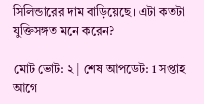সিলিন্ডারের দাম বাড়িয়েছে। এটা কতটা যুক্তিসঙ্গত মনে করেন?

মোট ভোট: ২ | শেষ আপডেট: 1 সপ্তাহ আগে